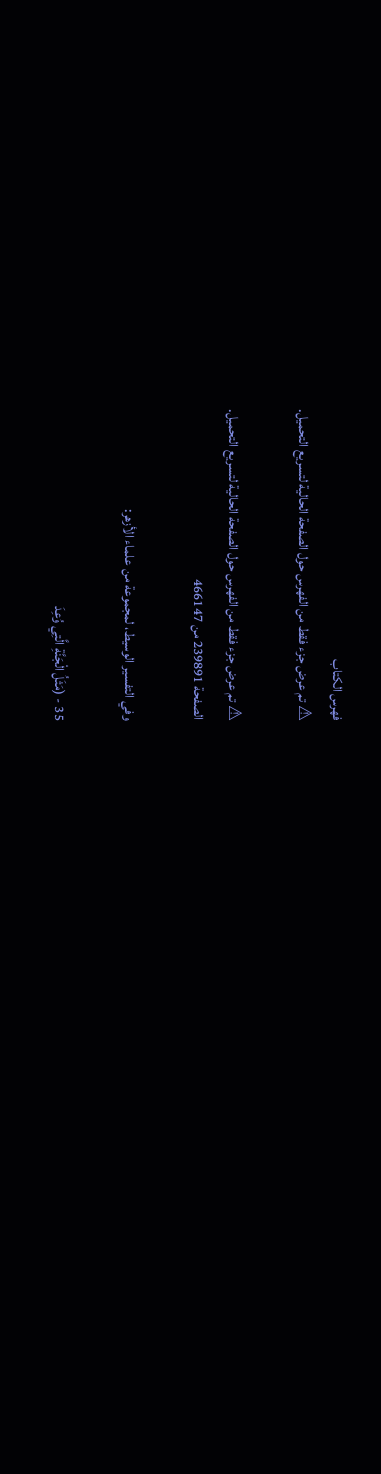فهرس الكتاب
⚠ تم عرض جزء فقط من الفهرس حول الصفحة الحالية لتسريع التحميل.

⚠ تم عرض جزء فقط من الفهرس حول الصفحة الحالية لتسريع التحميل.
الصفحة 239891 من 466147

وفي التفسير الوسيط، لمجموعة من علماء الأزهر:

35 - (مَثَلُ الْجَنَّةِ الَّتِي وُعِدَ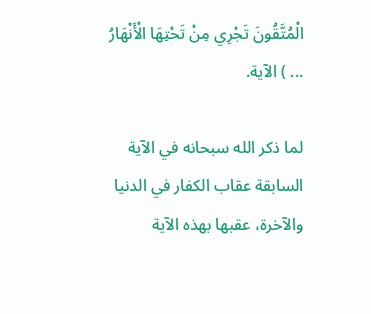الْمُتَّقُونَ تَجْرِي مِنْ تَحْتِهَا الْأَنْهَارُ ... ) الآية.

لما ذكر الله سبحانه في الآية السابقة عقاب الكفار في الدنيا والآخرة، عقبها بهذه الآية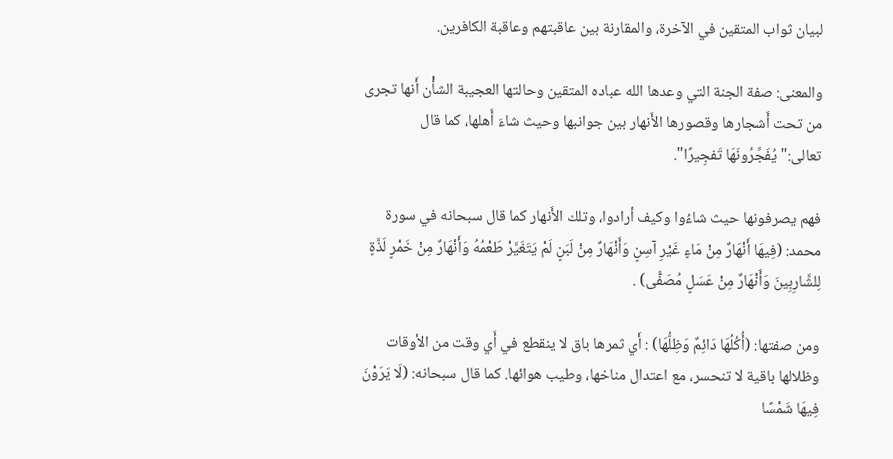لبيان ثواب المتقين في الآخرة، والمقارنة بين عاقبتهم وعاقبة الكافرين.

والمعنى: صفة الجنة التي وعدها الله عباده المتقين وحالتها العجيبة الشأْن أَنها تجرى من تحت أَشجارها وقصورها الأَنهار بين جوانبها وحيث شاءَ أَهلها، كما قال تعالى:"يُفَجِّرُونَهَا تَفجِيرًا".

فهم يصرفونها حيث شاءُوا وكيف أرادوا، وتلك الأَنهار كما قال سبحانه في سورة محمد: (فِيهَا أَنْهَارٌ مِنْ مَاءٍ غَيْرِ آسِنٍ وَأَنْهَارٌ مِنْ لَبَنٍ لَمْ يَتَغَيَّرْ طَعْمُهُ وَأَنْهَارٌ مِنْ خَمْرٍ لَذَّةٍ لِلشَّارِبِينَ وَأَنْهَارٌ مِنْ عَسَلٍ مُصَفًّى) .

ومن صفتها: (أُكُلُهَا دَائِمٌ وَظِلُّهَا) : أَي ثمرها باق لا ينقطع في أَي وقت من الأوقات وظلالها باقية لا تنحسر، مع اعتدال مناخها، وطيب هوائها. كما قال سبحانه: (لَا يَرَوْنَ فِيهَا شَمْسًا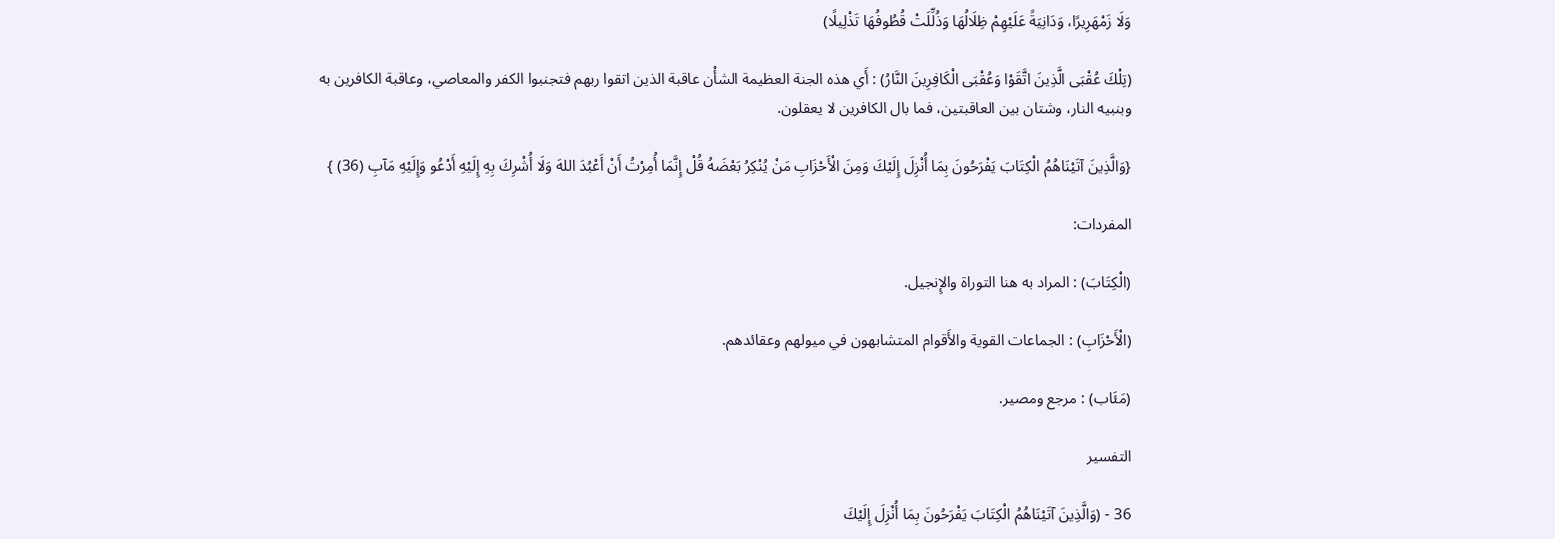وَلَا زَمْهَرِيرًا، وَدَانِيَةً عَلَيْهِمْ ظِلَالُهَا وَذُلِّلَتْ قُطُوفُهَا تَذْلِيلًا)

(تِلْكَ عُقْبَى الَّذِينَ اتَّقَوْا وَعُقْبَى الْكَافِرِينَ النَّارُ) : أَي هذه الجنة العظيمة الشأْن عاقبة الذين اتقوا ربهم فتجنبوا الكفر والمعاصي، وعاقبة الكافرين به وبنبيه النار، وشتان بين العاقبتين، فما بال الكافرين لا يعقلون.

{وَالَّذِينَ آتَيْنَاهُمُ الْكِتَابَ يَفْرَحُونَ بِمَا أُنْزِلَ إِلَيْكَ وَمِنَ الْأَحْزَابِ مَنْ يُنْكِرُ بَعْضَهُ قُلْ إِنَّمَا أُمِرْتُ أَنْ أَعْبُدَ اللهَ وَلَا أُشْرِكَ بِهِ إِلَيْهِ أَدْعُو وَإِلَيْهِ مَآبِ (36) }

المفردات:

(الْكِتَابَ) : المراد به هنا التوراة والإِنجيل.

(الْأَحْزَابِ) : الجماعات القوية والأَقوام المتشابهون في ميولهم وعقائدهم.

(مَئَاب) : مرجع ومصير.

التفسير

36 - (وَالَّذِينَ آتَيْنَاهُمُ الْكِتَابَ يَفْرَحُونَ بِمَا أُنْزِلَ إِلَيْكَ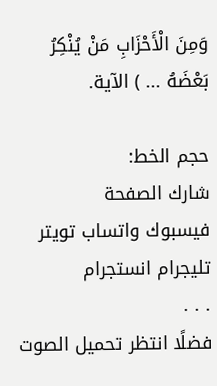وَمِنَ الْأَحْزَابِ مَنْ يُنْكِرُ بَعْضَهُ ... ) الآية.

حجم الخط:
شارك الصفحة
فيسبوك واتساب تويتر تليجرام انستجرام
. . .
فضلًا انتظر تحميل الصوت